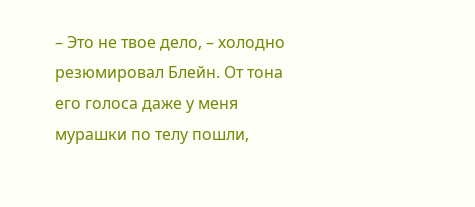– Это не твое дело, – холодно резюмировал Блейн. От тона его голоса даже у меня мурашки по телу пошли,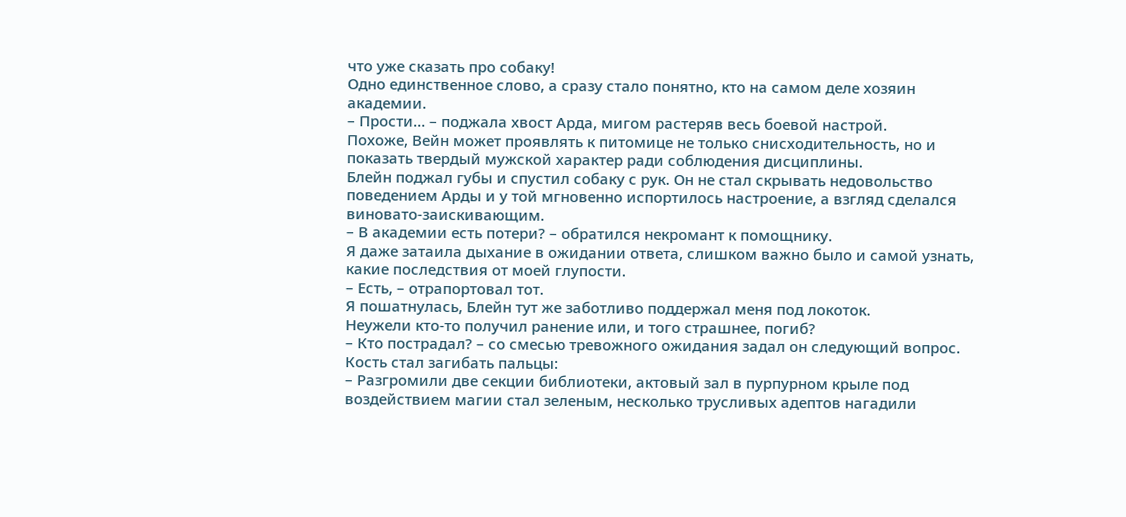что уже сказать про собаку!
Одно единственное слово, а сразу стало понятно, кто на самом деле хозяин академии.
– Прости… – поджала хвост Арда, мигом растеряв весь боевой настрой.
Похоже, Вейн может проявлять к питомице не только снисходительность, но и показать твердый мужской характер ради соблюдения дисциплины.
Блейн поджал губы и спустил собаку с рук. Он не стал скрывать недовольство поведением Арды и у той мгновенно испортилось настроение, а взгляд сделался виновато-заискивающим.
– В академии есть потери? – обратился некромант к помощнику.
Я даже затаила дыхание в ожидании ответа, слишком важно было и самой узнать, какие последствия от моей глупости.
– Есть, – отрапортовал тот.
Я пошатнулась, Блейн тут же заботливо поддержал меня под локоток.
Неужели кто-то получил ранение или, и того страшнее, погиб?
– Кто пострадал? – со смесью тревожного ожидания задал он следующий вопрос.
Кость стал загибать пальцы:
– Разгромили две секции библиотеки, актовый зал в пурпурном крыле под воздействием магии стал зеленым, несколько трусливых адептов нагадили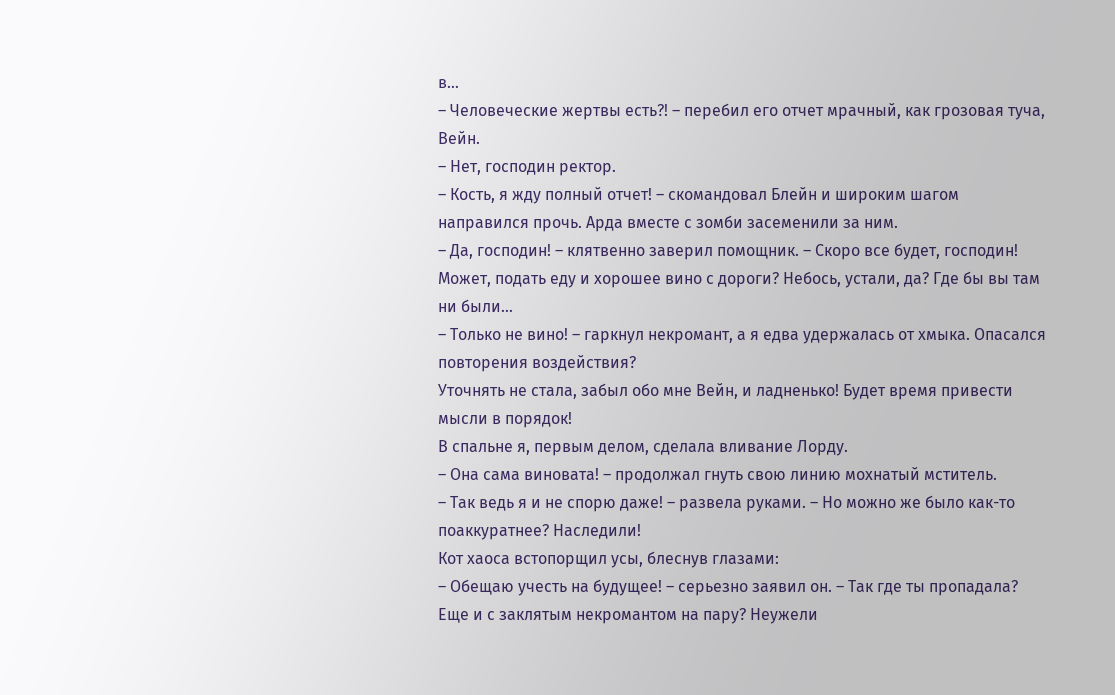в…
– Человеческие жертвы есть?! – перебил его отчет мрачный, как грозовая туча, Вейн.
– Нет, господин ректор.
– Кость, я жду полный отчет! – скомандовал Блейн и широким шагом направился прочь. Арда вместе с зомби засеменили за ним.
– Да, господин! – клятвенно заверил помощник. – Скоро все будет, господин! Может, подать еду и хорошее вино с дороги? Небось, устали, да? Где бы вы там ни были…
– Только не вино! – гаркнул некромант, а я едва удержалась от хмыка. Опасался повторения воздействия?
Уточнять не стала, забыл обо мне Вейн, и ладненько! Будет время привести мысли в порядок!
В спальне я, первым делом, сделала вливание Лорду.
– Она сама виновата! – продолжал гнуть свою линию мохнатый мститель.
– Так ведь я и не спорю даже! – развела руками. – Но можно же было как-то поаккуратнее? Наследили!
Кот хаоса встопорщил усы, блеснув глазами:
– Обещаю учесть на будущее! – серьезно заявил он. – Так где ты пропадала? Еще и с заклятым некромантом на пару? Неужели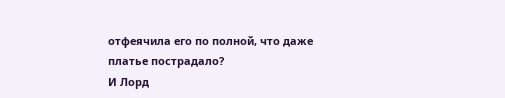отфеячила его по полной, что даже платье пострадало?
И Лорд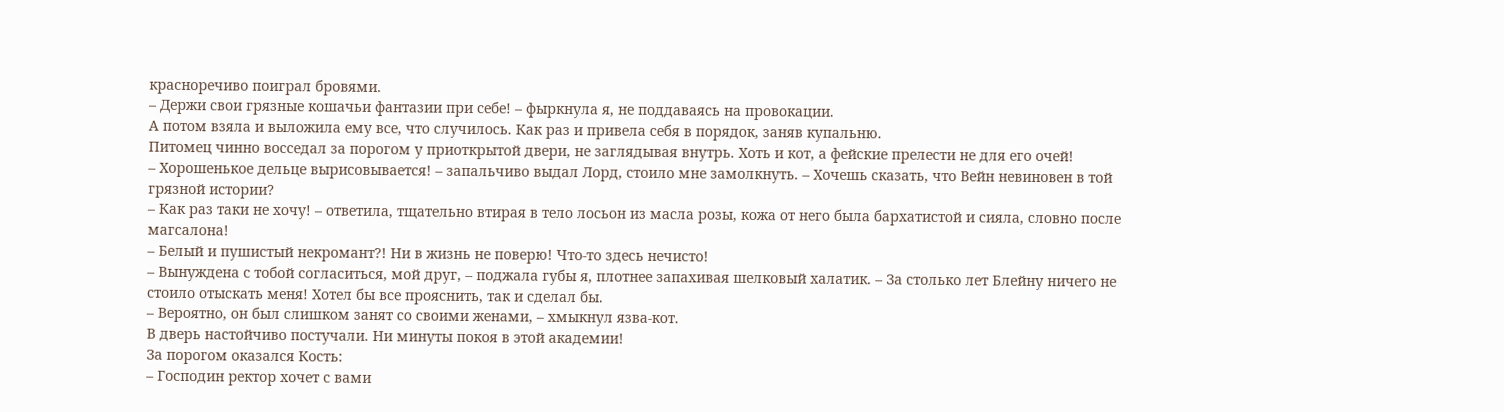красноречиво поиграл бровями.
– Держи свои грязные кошачьи фантазии при себе! – фыркнула я, не поддаваясь на провокации.
А потом взяла и выложила ему все, что случилось. Как раз и привела себя в порядок, заняв купальню.
Питомец чинно восседал за порогом у приоткрытой двери, не заглядывая внутрь. Хоть и кот, а фейские прелести не для его очей!
– Хорошенькое дельце вырисовывается! – запальчиво выдал Лорд, стоило мне замолкнуть. – Хочешь сказать, что Вейн невиновен в той грязной истории?
– Как раз таки не хочу! – ответила, тщательно втирая в тело лосьон из масла розы, кожа от него была бархатистой и сияла, словно после магсалона!
– Белый и пушистый некромант?! Ни в жизнь не поверю! Что-то здесь нечисто!
– Вынуждена с тобой согласиться, мой друг, – поджала губы я, плотнее запахивая шелковый халатик. – За столько лет Блейну ничего не стоило отыскать меня! Хотел бы все прояснить, так и сделал бы.
– Вероятно, он был слишком занят со своими женами, – хмыкнул язва-кот.
В дверь настойчиво постучали. Ни минуты покоя в этой академии!
За порогом оказался Кость:
– Господин ректор хочет с вами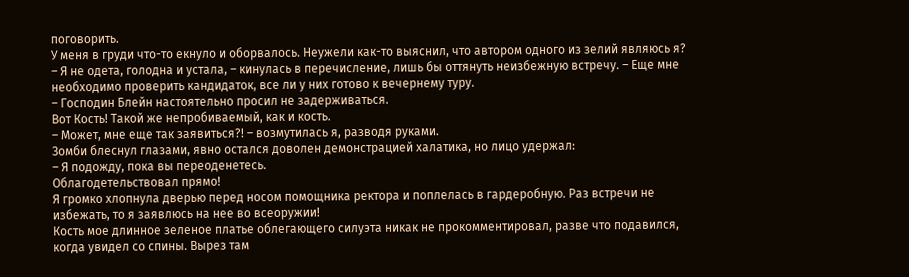поговорить.
У меня в груди что-то екнуло и оборвалось. Неужели как-то выяснил, что автором одного из зелий являюсь я?
– Я не одета, голодна и устала, – кинулась в перечисление, лишь бы оттянуть неизбежную встречу. – Еще мне необходимо проверить кандидаток, все ли у них готово к вечернему туру.
– Господин Блейн настоятельно просил не задерживаться.
Вот Кость! Такой же непробиваемый, как и кость.
– Может, мне еще так заявиться?! – возмутилась я, разводя руками.
Зомби блеснул глазами, явно остался доволен демонстрацией халатика, но лицо удержал:
– Я подожду, пока вы переоденетесь.
Облагодетельствовал прямо!
Я громко хлопнула дверью перед носом помощника ректора и поплелась в гардеробную. Раз встречи не избежать, то я заявлюсь на нее во всеоружии!
Кость мое длинное зеленое платье облегающего силуэта никак не прокомментировал, разве что подавился, когда увидел со спины. Вырез там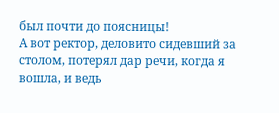был почти до поясницы!
А вот ректор, деловито сидевший за столом, потерял дар речи, когда я вошла, и ведь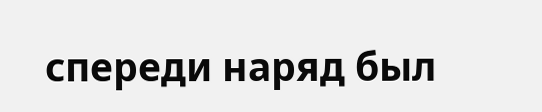спереди наряд был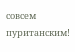совсем пуританским!